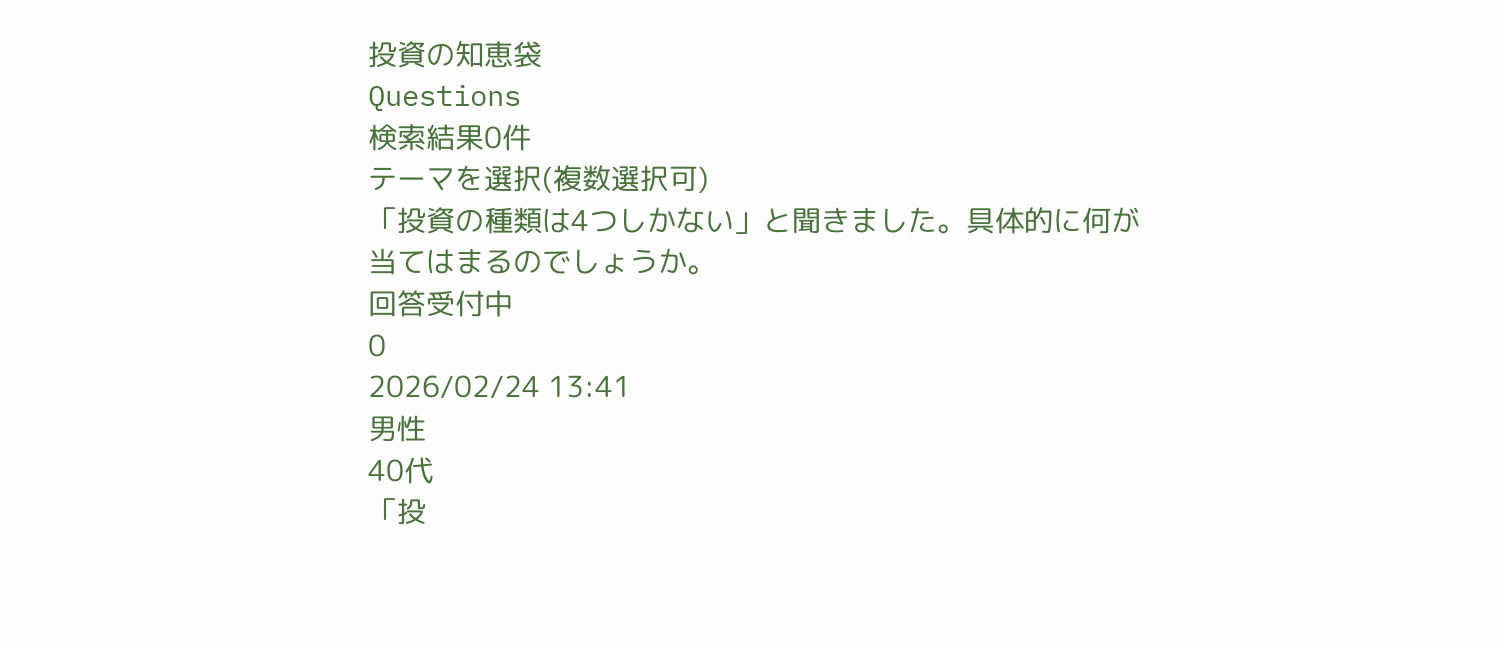投資の知恵袋
Questions
検索結果0件
テーマを選択(複数選択可)
「投資の種類は4つしかない」と聞きました。具体的に何が当てはまるのでしょうか。
回答受付中
0
2026/02/24 13:41
男性
40代
「投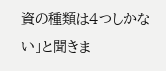資の種類は4つしかない」と聞きま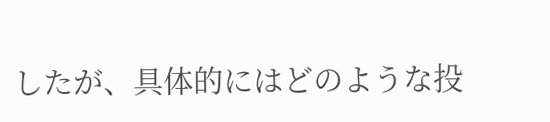したが、具体的にはどのような投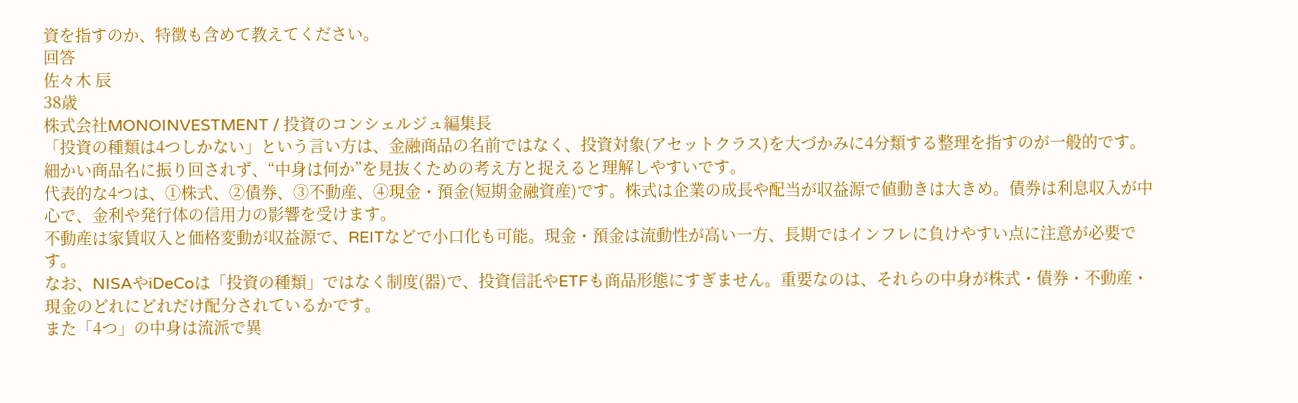資を指すのか、特徴も含めて教えてください。
回答
佐々木 辰
38歳
株式会社MONOINVESTMENT / 投資のコンシェルジュ編集長
「投資の種類は4つしかない」という言い方は、金融商品の名前ではなく、投資対象(アセットクラス)を大づかみに4分類する整理を指すのが一般的です。細かい商品名に振り回されず、“中身は何か”を見抜くための考え方と捉えると理解しやすいです。
代表的な4つは、①株式、②債券、③不動産、④現金・預金(短期金融資産)です。株式は企業の成長や配当が収益源で値動きは大きめ。債券は利息収入が中心で、金利や発行体の信用力の影響を受けます。
不動産は家賃収入と価格変動が収益源で、REITなどで小口化も可能。現金・預金は流動性が高い一方、長期ではインフレに負けやすい点に注意が必要です。
なお、NISAやiDeCoは「投資の種類」ではなく制度(器)で、投資信託やETFも商品形態にすぎません。重要なのは、それらの中身が株式・債券・不動産・現金のどれにどれだけ配分されているかです。
また「4つ」の中身は流派で異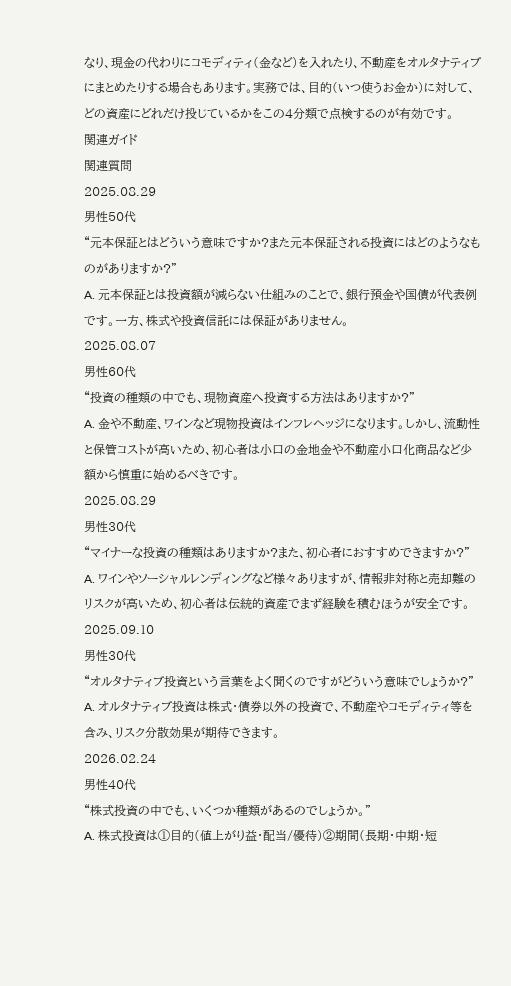なり、現金の代わりにコモディティ(金など)を入れたり、不動産をオルタナティブにまとめたりする場合もあります。実務では、目的(いつ使うお金か)に対して、どの資産にどれだけ投じているかをこの4分類で点検するのが有効です。
関連ガイド
関連質問
2025.08.29
男性50代
“元本保証とはどういう意味ですか?また元本保証される投資にはどのようなものがありますか?”
A. 元本保証とは投資額が減らない仕組みのことで、銀行預金や国債が代表例です。一方、株式や投資信託には保証がありません。
2025.08.07
男性60代
“投資の種類の中でも、現物資産へ投資する方法はありますか?”
A. 金や不動産、ワインなど現物投資はインフレヘッジになります。しかし、流動性と保管コストが高いため、初心者は小口の金地金や不動産小口化商品など少額から慎重に始めるべきです。
2025.08.29
男性30代
“マイナーな投資の種類はありますか?また、初心者におすすめできますか?”
A. ワインやソーシャルレンディングなど様々ありますが、情報非対称と売却難のリスクが高いため、初心者は伝統的資産でまず経験を積むほうが安全です。
2025.09.10
男性30代
“オルタナティブ投資という言葉をよく聞くのですがどういう意味でしょうか?”
A. オルタナティブ投資は株式・債券以外の投資で、不動産やコモディティ等を含み、リスク分散効果が期待できます。
2026.02.24
男性40代
“株式投資の中でも、いくつか種類があるのでしょうか。”
A. 株式投資は①目的(値上がり益・配当/優待)②期間(長期・中期・短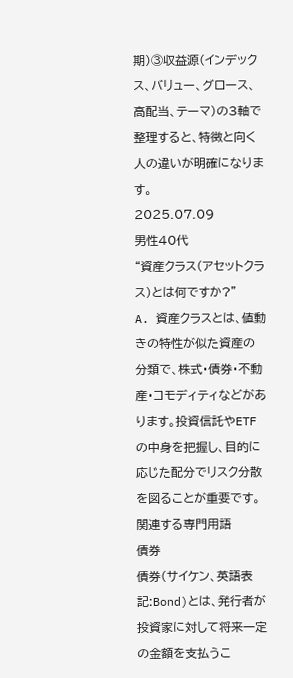期)③収益源(インデックス、バリュー、グロース、高配当、テーマ)の3軸で整理すると、特徴と向く人の違いが明確になります。
2025.07.09
男性40代
“資産クラス(アセットクラス)とは何ですか?”
A. 資産クラスとは、値動きの特性が似た資産の分類で、株式・債券・不動産・コモディティなどがあります。投資信託やETFの中身を把握し、目的に応じた配分でリスク分散を図ることが重要です。
関連する専門用語
債券
債券(サイケン、英語表記:Bond)とは、発行者が投資家に対して将来一定の金額を支払うこ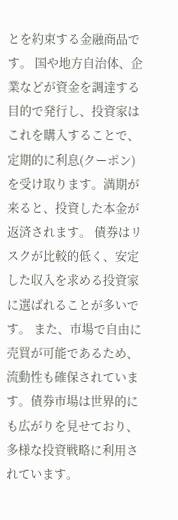とを約束する金融商品です。 国や地方自治体、企業などが資金を調達する目的で発行し、投資家はこれを購入することで、定期的に利息(クーポン)を受け取ります。満期が来ると、投資した本金が返済されます。 債券はリスクが比較的低く、安定した収入を求める投資家に選ばれることが多いです。 また、市場で自由に売買が可能であるため、流動性も確保されています。債券市場は世界的にも広がりを見せており、多様な投資戦略に利用されています。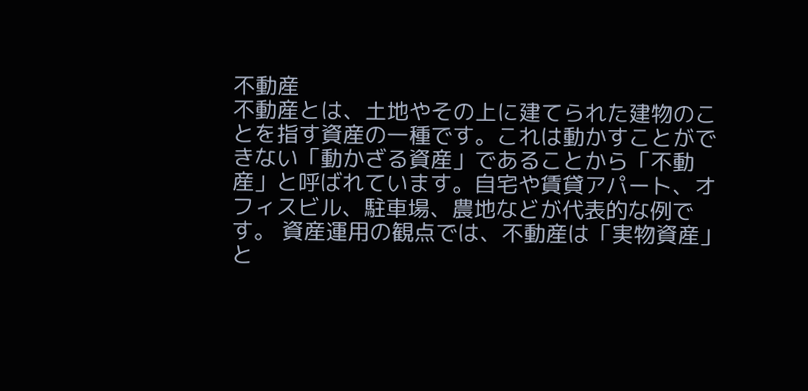不動産
不動産とは、土地やその上に建てられた建物のことを指す資産の一種です。これは動かすことができない「動かざる資産」であることから「不動産」と呼ばれています。自宅や賃貸アパート、オフィスビル、駐車場、農地などが代表的な例です。 資産運用の観点では、不動産は「実物資産」と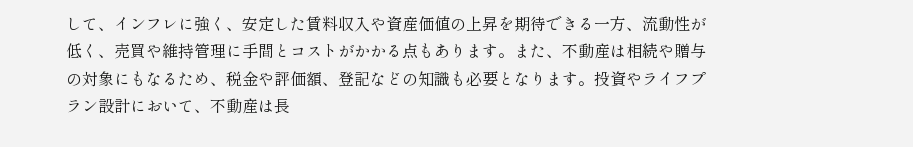して、インフレに強く、安定した賃料収入や資産価値の上昇を期待できる一方、流動性が低く、売買や維持管理に手間とコストがかかる点もあります。また、不動産は相続や贈与の対象にもなるため、税金や評価額、登記などの知識も必要となります。投資やライフプラン設計において、不動産は長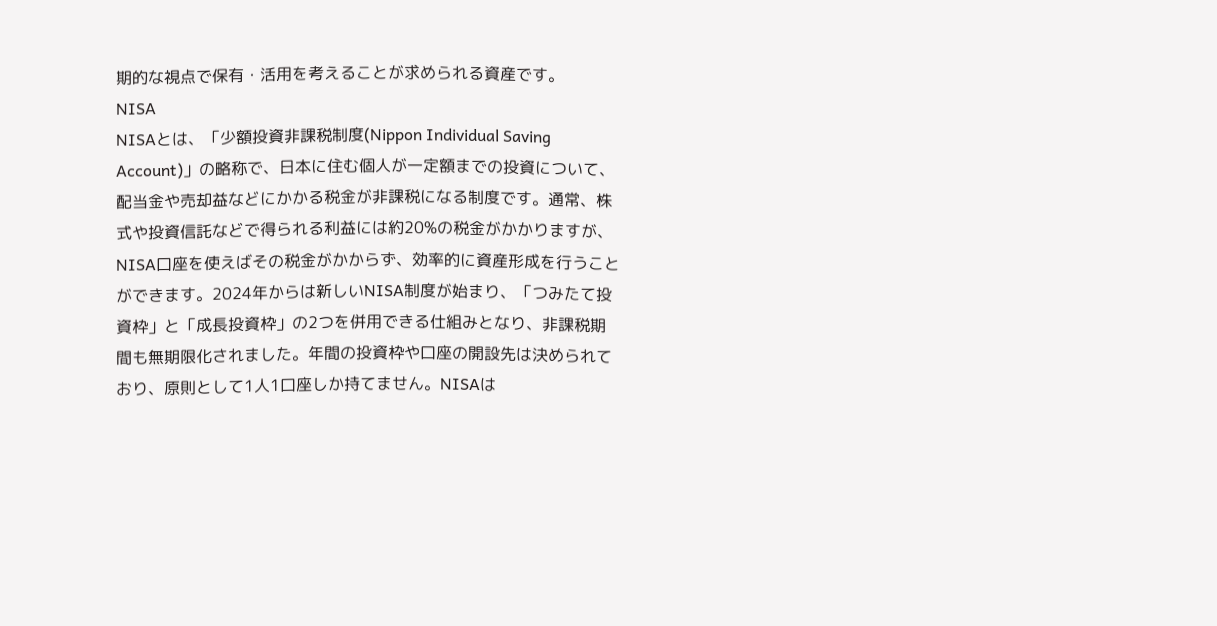期的な視点で保有・活用を考えることが求められる資産です。
NISA
NISAとは、「少額投資非課税制度(Nippon Individual Saving Account)」の略称で、日本に住む個人が一定額までの投資について、配当金や売却益などにかかる税金が非課税になる制度です。通常、株式や投資信託などで得られる利益には約20%の税金がかかりますが、NISA口座を使えばその税金がかからず、効率的に資産形成を行うことができます。2024年からは新しいNISA制度が始まり、「つみたて投資枠」と「成長投資枠」の2つを併用できる仕組みとなり、非課税期間も無期限化されました。年間の投資枠や口座の開設先は決められており、原則として1人1口座しか持てません。NISAは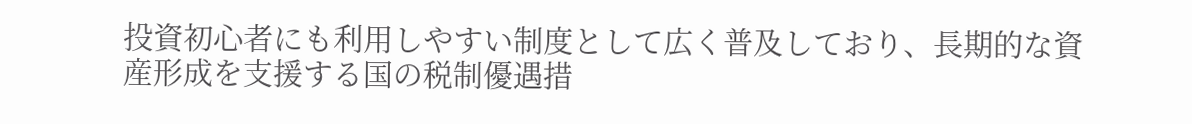投資初心者にも利用しやすい制度として広く普及しており、長期的な資産形成を支援する国の税制優遇措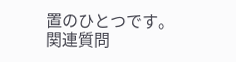置のひとつです。
関連質問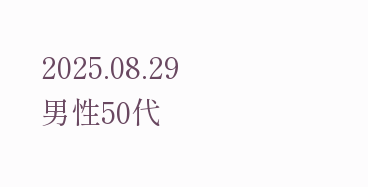2025.08.29
男性50代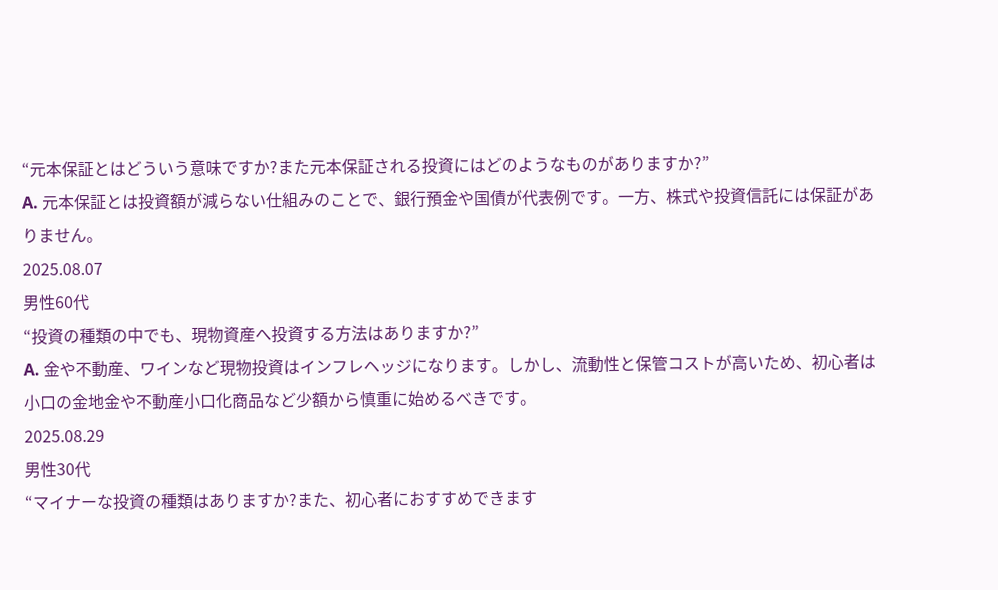“元本保証とはどういう意味ですか?また元本保証される投資にはどのようなものがありますか?”
A. 元本保証とは投資額が減らない仕組みのことで、銀行預金や国債が代表例です。一方、株式や投資信託には保証がありません。
2025.08.07
男性60代
“投資の種類の中でも、現物資産へ投資する方法はありますか?”
A. 金や不動産、ワインなど現物投資はインフレヘッジになります。しかし、流動性と保管コストが高いため、初心者は小口の金地金や不動産小口化商品など少額から慎重に始めるべきです。
2025.08.29
男性30代
“マイナーな投資の種類はありますか?また、初心者におすすめできます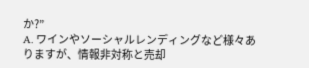か?”
A. ワインやソーシャルレンディングなど様々ありますが、情報非対称と売却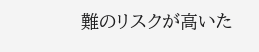難のリスクが高いた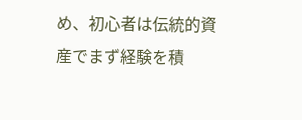め、初心者は伝統的資産でまず経験を積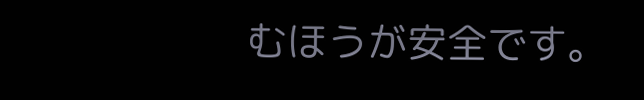むほうが安全です。